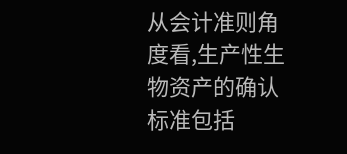从会计准则角度看,生产性生物资产的确认标准包括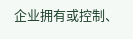企业拥有或控制、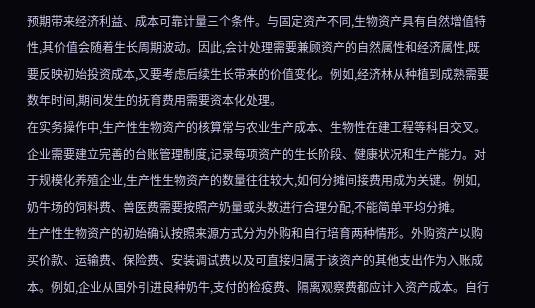预期带来经济利益、成本可靠计量三个条件。与固定资产不同,生物资产具有自然增值特性,其价值会随着生长周期波动。因此,会计处理需要兼顾资产的自然属性和经济属性,既要反映初始投资成本,又要考虑后续生长带来的价值变化。例如,经济林从种植到成熟需要数年时间,期间发生的抚育费用需要资本化处理。
在实务操作中,生产性生物资产的核算常与农业生产成本、生物性在建工程等科目交叉。企业需要建立完善的台账管理制度,记录每项资产的生长阶段、健康状况和生产能力。对于规模化养殖企业,生产性生物资产的数量往往较大,如何分摊间接费用成为关键。例如,奶牛场的饲料费、兽医费需要按照产奶量或头数进行合理分配,不能简单平均分摊。
生产性生物资产的初始确认按照来源方式分为外购和自行培育两种情形。外购资产以购买价款、运输费、保险费、安装调试费以及可直接归属于该资产的其他支出作为入账成本。例如,企业从国外引进良种奶牛,支付的检疫费、隔离观察费都应计入资产成本。自行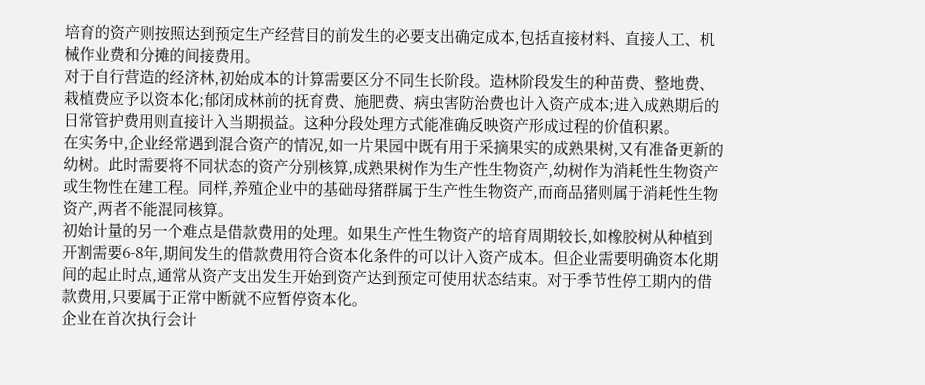培育的资产则按照达到预定生产经营目的前发生的必要支出确定成本,包括直接材料、直接人工、机械作业费和分摊的间接费用。
对于自行营造的经济林,初始成本的计算需要区分不同生长阶段。造林阶段发生的种苗费、整地费、栽植费应予以资本化;郁闭成林前的抚育费、施肥费、病虫害防治费也计入资产成本;进入成熟期后的日常管护费用则直接计入当期损益。这种分段处理方式能准确反映资产形成过程的价值积累。
在实务中,企业经常遇到混合资产的情况,如一片果园中既有用于采摘果实的成熟果树,又有准备更新的幼树。此时需要将不同状态的资产分别核算,成熟果树作为生产性生物资产,幼树作为消耗性生物资产或生物性在建工程。同样,养殖企业中的基础母猪群属于生产性生物资产,而商品猪则属于消耗性生物资产,两者不能混同核算。
初始计量的另一个难点是借款费用的处理。如果生产性生物资产的培育周期较长,如橡胶树从种植到开割需要6-8年,期间发生的借款费用符合资本化条件的可以计入资产成本。但企业需要明确资本化期间的起止时点,通常从资产支出发生开始到资产达到预定可使用状态结束。对于季节性停工期内的借款费用,只要属于正常中断就不应暂停资本化。
企业在首次执行会计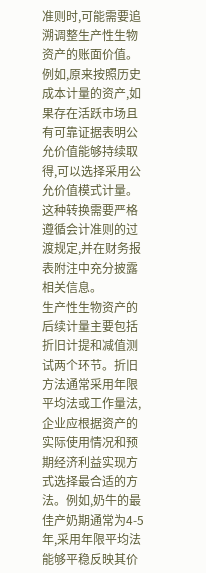准则时,可能需要追溯调整生产性生物资产的账面价值。例如,原来按照历史成本计量的资产,如果存在活跃市场且有可靠证据表明公允价值能够持续取得,可以选择采用公允价值模式计量。这种转换需要严格遵循会计准则的过渡规定,并在财务报表附注中充分披露相关信息。
生产性生物资产的后续计量主要包括折旧计提和减值测试两个环节。折旧方法通常采用年限平均法或工作量法,企业应根据资产的实际使用情况和预期经济利益实现方式选择最合适的方法。例如,奶牛的最佳产奶期通常为4-5年,采用年限平均法能够平稳反映其价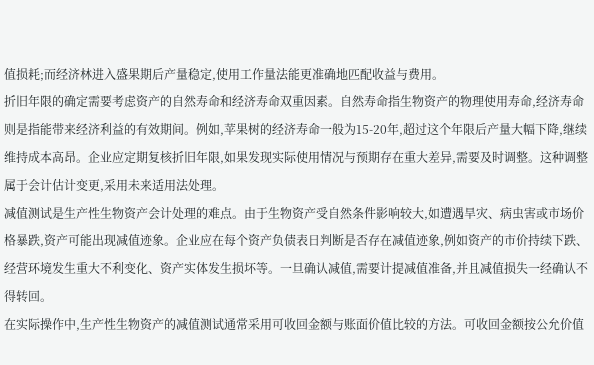值损耗;而经济林进入盛果期后产量稳定,使用工作量法能更准确地匹配收益与费用。
折旧年限的确定需要考虑资产的自然寿命和经济寿命双重因素。自然寿命指生物资产的物理使用寿命,经济寿命则是指能带来经济利益的有效期间。例如,苹果树的经济寿命一般为15-20年,超过这个年限后产量大幅下降,继续维持成本高昂。企业应定期复核折旧年限,如果发现实际使用情况与预期存在重大差异,需要及时调整。这种调整属于会计估计变更,采用未来适用法处理。
减值测试是生产性生物资产会计处理的难点。由于生物资产受自然条件影响较大,如遭遇旱灾、病虫害或市场价格暴跌,资产可能出现减值迹象。企业应在每个资产负债表日判断是否存在减值迹象,例如资产的市价持续下跌、经营环境发生重大不利变化、资产实体发生损坏等。一旦确认减值,需要计提减值准备,并且减值损失一经确认不得转回。
在实际操作中,生产性生物资产的减值测试通常采用可收回金额与账面价值比较的方法。可收回金额按公允价值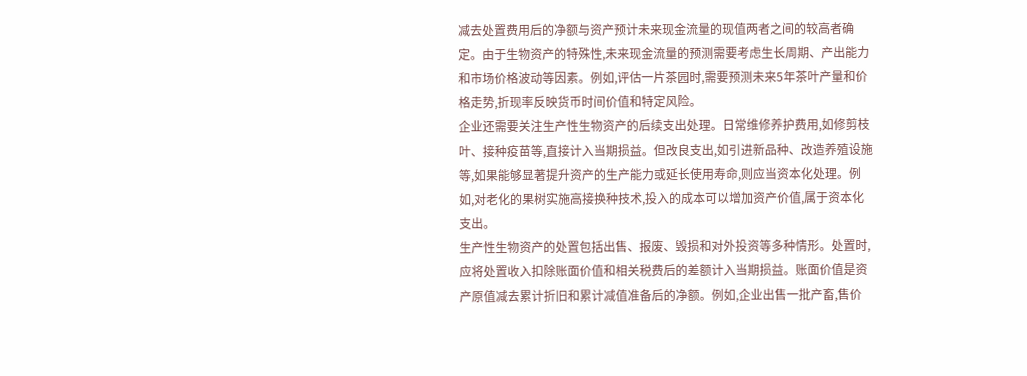减去处置费用后的净额与资产预计未来现金流量的现值两者之间的较高者确定。由于生物资产的特殊性,未来现金流量的预测需要考虑生长周期、产出能力和市场价格波动等因素。例如,评估一片茶园时,需要预测未来5年茶叶产量和价格走势,折现率反映货币时间价值和特定风险。
企业还需要关注生产性生物资产的后续支出处理。日常维修养护费用,如修剪枝叶、接种疫苗等,直接计入当期损益。但改良支出,如引进新品种、改造养殖设施等,如果能够显著提升资产的生产能力或延长使用寿命,则应当资本化处理。例如,对老化的果树实施高接换种技术,投入的成本可以增加资产价值,属于资本化支出。
生产性生物资产的处置包括出售、报废、毁损和对外投资等多种情形。处置时,应将处置收入扣除账面价值和相关税费后的差额计入当期损益。账面价值是资产原值减去累计折旧和累计减值准备后的净额。例如,企业出售一批产畜,售价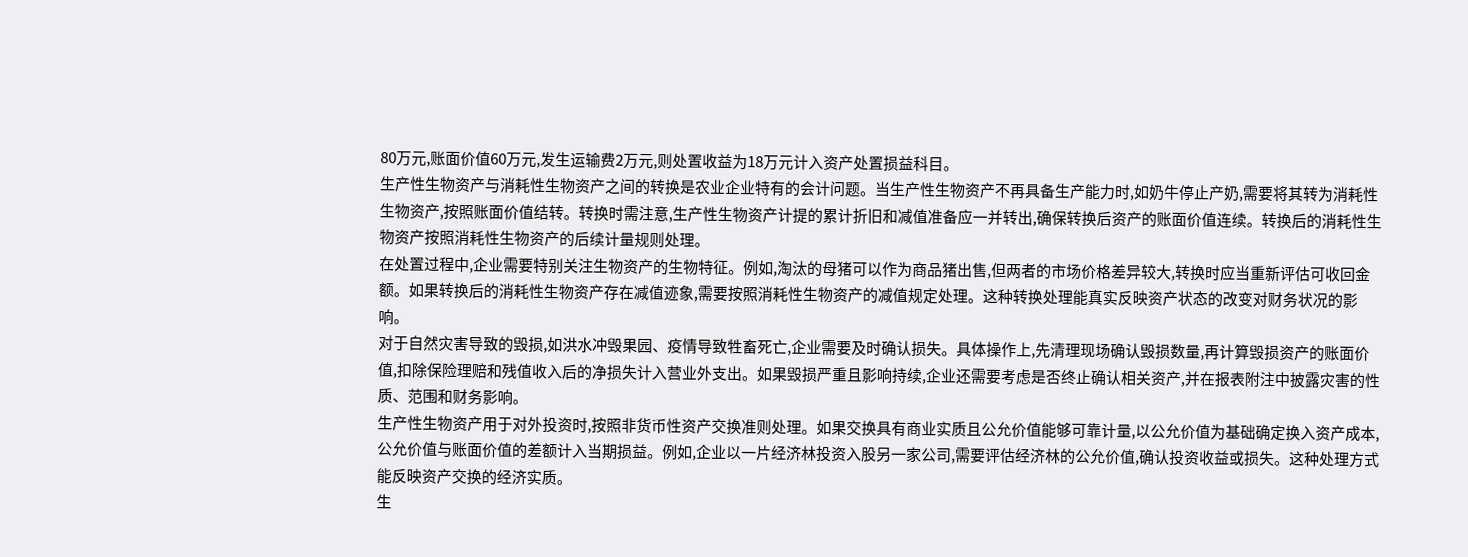80万元,账面价值60万元,发生运输费2万元,则处置收益为18万元计入资产处置损益科目。
生产性生物资产与消耗性生物资产之间的转换是农业企业特有的会计问题。当生产性生物资产不再具备生产能力时,如奶牛停止产奶,需要将其转为消耗性生物资产,按照账面价值结转。转换时需注意,生产性生物资产计提的累计折旧和减值准备应一并转出,确保转换后资产的账面价值连续。转换后的消耗性生物资产按照消耗性生物资产的后续计量规则处理。
在处置过程中,企业需要特别关注生物资产的生物特征。例如,淘汰的母猪可以作为商品猪出售,但两者的市场价格差异较大,转换时应当重新评估可收回金额。如果转换后的消耗性生物资产存在减值迹象,需要按照消耗性生物资产的减值规定处理。这种转换处理能真实反映资产状态的改变对财务状况的影响。
对于自然灾害导致的毁损,如洪水冲毁果园、疫情导致牲畜死亡,企业需要及时确认损失。具体操作上,先清理现场确认毁损数量,再计算毁损资产的账面价值,扣除保险理赔和残值收入后的净损失计入营业外支出。如果毁损严重且影响持续,企业还需要考虑是否终止确认相关资产,并在报表附注中披露灾害的性质、范围和财务影响。
生产性生物资产用于对外投资时,按照非货币性资产交换准则处理。如果交换具有商业实质且公允价值能够可靠计量,以公允价值为基础确定换入资产成本,公允价值与账面价值的差额计入当期损益。例如,企业以一片经济林投资入股另一家公司,需要评估经济林的公允价值,确认投资收益或损失。这种处理方式能反映资产交换的经济实质。
生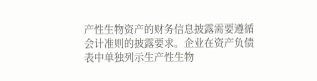产性生物资产的财务信息披露需要遵循会计准则的披露要求。企业在资产负债表中单独列示生产性生物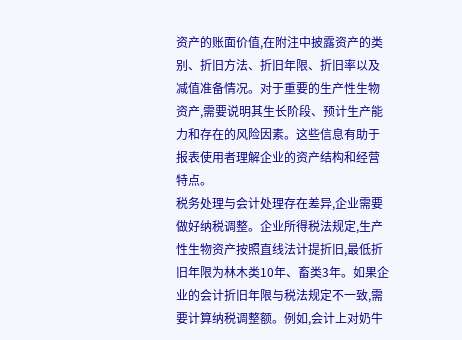资产的账面价值,在附注中披露资产的类别、折旧方法、折旧年限、折旧率以及减值准备情况。对于重要的生产性生物资产,需要说明其生长阶段、预计生产能力和存在的风险因素。这些信息有助于报表使用者理解企业的资产结构和经营特点。
税务处理与会计处理存在差异,企业需要做好纳税调整。企业所得税法规定,生产性生物资产按照直线法计提折旧,最低折旧年限为林木类10年、畜类3年。如果企业的会计折旧年限与税法规定不一致,需要计算纳税调整额。例如,会计上对奶牛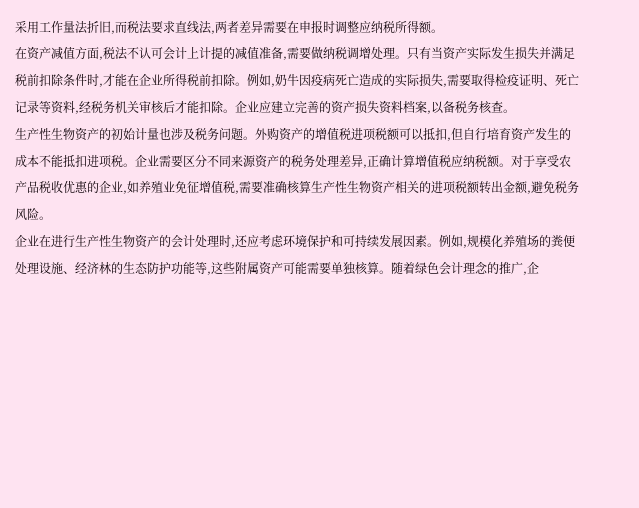采用工作量法折旧,而税法要求直线法,两者差异需要在申报时调整应纳税所得额。
在资产减值方面,税法不认可会计上计提的减值准备,需要做纳税调增处理。只有当资产实际发生损失并满足税前扣除条件时,才能在企业所得税前扣除。例如,奶牛因疫病死亡造成的实际损失,需要取得检疫证明、死亡记录等资料,经税务机关审核后才能扣除。企业应建立完善的资产损失资料档案,以备税务核查。
生产性生物资产的初始计量也涉及税务问题。外购资产的增值税进项税额可以抵扣,但自行培育资产发生的成本不能抵扣进项税。企业需要区分不同来源资产的税务处理差异,正确计算增值税应纳税额。对于享受农产品税收优惠的企业,如养殖业免征增值税,需要准确核算生产性生物资产相关的进项税额转出金额,避免税务风险。
企业在进行生产性生物资产的会计处理时,还应考虑环境保护和可持续发展因素。例如,规模化养殖场的粪便处理设施、经济林的生态防护功能等,这些附属资产可能需要单独核算。随着绿色会计理念的推广,企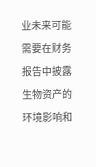业未来可能需要在财务报告中披露生物资产的环境影响和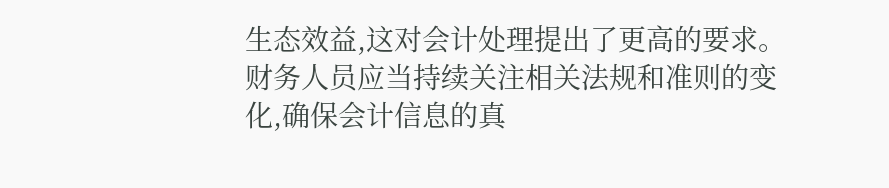生态效益,这对会计处理提出了更高的要求。财务人员应当持续关注相关法规和准则的变化,确保会计信息的真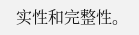实性和完整性。